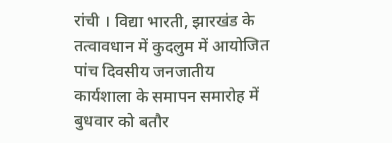रांची । विद्या भारती, झारखंड के तत्वावधान में कुदलुम में आयोजित पांच दिवसीय जनजातीय कार्यशाला के समापन समारोह में बुधवार को बतौर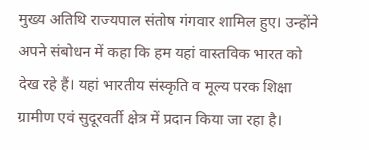मुख्य अतिथि राज्यपाल संतोष गंगवार शामिल हुए। उन्होंने अपने संबोधन में कहा कि हम यहां वास्तविक भारत को देख रहे हैं। यहां भारतीय संस्कृति व मूल्य परक शिक्षा ग्रामीण एवं सुदूरवर्ती क्षेत्र में प्रदान किया जा रहा है।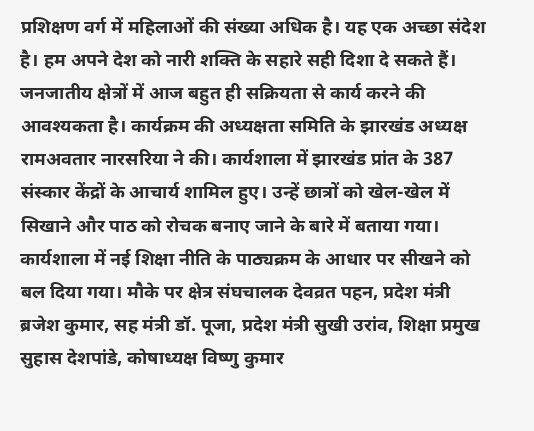प्रशिक्षण वर्ग में महिलाओं की संख्या अधिक है। यह एक अच्छा संदेश है। हम अपने देश को नारी शक्ति के सहारे सही दिशा दे सकते हैं। जनजातीय क्षेत्रों में आज बहुत ही सक्रियता से कार्य करने की आवश्यकता है। कार्यक्रम की अध्यक्षता समिति के झारखंड अध्यक्ष रामअवतार नारसरिया ने की। कार्यशाला में झारखंड प्रांत के 387 संस्कार केंद्रों के आचार्य शामिल हुए। उन्हें छात्रों को खेल-खेल में सिखाने और पाठ को रोचक बनाए जाने के बारे में बताया गया। कार्यशाला में नई शिक्षा नीति के पाठ्यक्रम के आधार पर सीखने को बल दिया गया। मौके पर क्षेत्र संघचालक देवव्रत पहन, प्रदेश मंत्री ब्रजेश कुमार, सह मंत्री डॉ. पूजा, प्रदेश मंत्री सुखी उरांव, शिक्षा प्रमुख सुहास देशपांडे, कोषाध्यक्ष विष्णु कुमार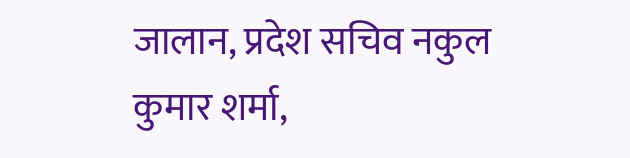जालान, प्रदेश सचिव नकुल कुमार शर्मा,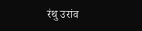रंथु उरांव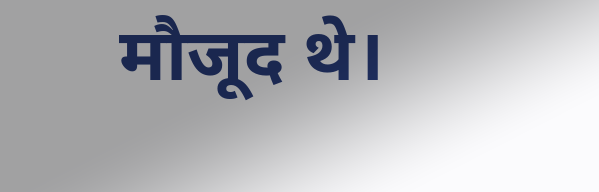मौजूद थे।